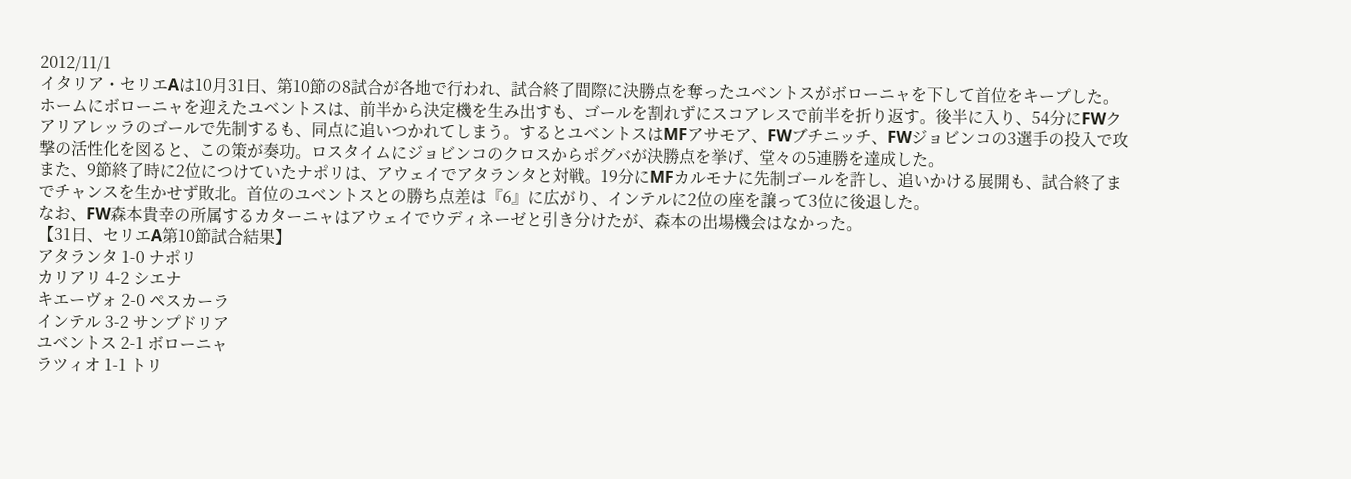2012/11/1
イタリア・セリエAは10月31日、第10節の8試合が各地で行われ、試合終了間際に決勝点を奪ったユベントスがボローニャを下して首位をキープした。
ホームにボローニャを迎えたユベントスは、前半から決定機を生み出すも、ゴールを割れずにスコアレスで前半を折り返す。後半に入り、54分にFWクアリアレッラのゴールで先制するも、同点に追いつかれてしまう。するとユベントスはMFアサモア、FWブチニッチ、FWジョビンコの3選手の投入で攻撃の活性化を図ると、この策が奏功。ロスタイムにジョビンコのクロスからポグバが決勝点を挙げ、堂々の5連勝を達成した。
また、9節終了時に2位につけていたナポリは、アウェイでアタランタと対戦。19分にMFカルモナに先制ゴールを許し、追いかける展開も、試合終了までチャンスを生かせず敗北。首位のユベントスとの勝ち点差は『6』に広がり、インテルに2位の座を譲って3位に後退した。
なお、FW森本貴幸の所属するカターニャはアウェイでウディネーゼと引き分けたが、森本の出場機会はなかった。
【31日、セリエA第10節試合結果】
アタランタ 1-0 ナポリ
カリアリ 4-2 シエナ
キエーヴォ 2-0 ペスカーラ
インテル 3-2 サンプドリア
ユベントス 2-1 ボローニャ
ラツィオ 1-1 トリ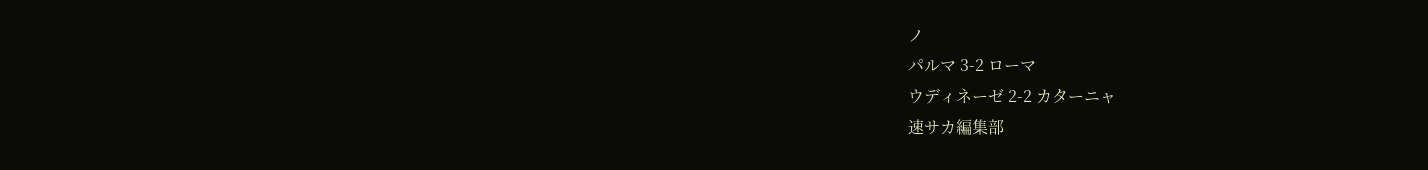ノ
パルマ 3-2 ローマ
ウディネーゼ 2-2 カターニャ
速サカ編集部